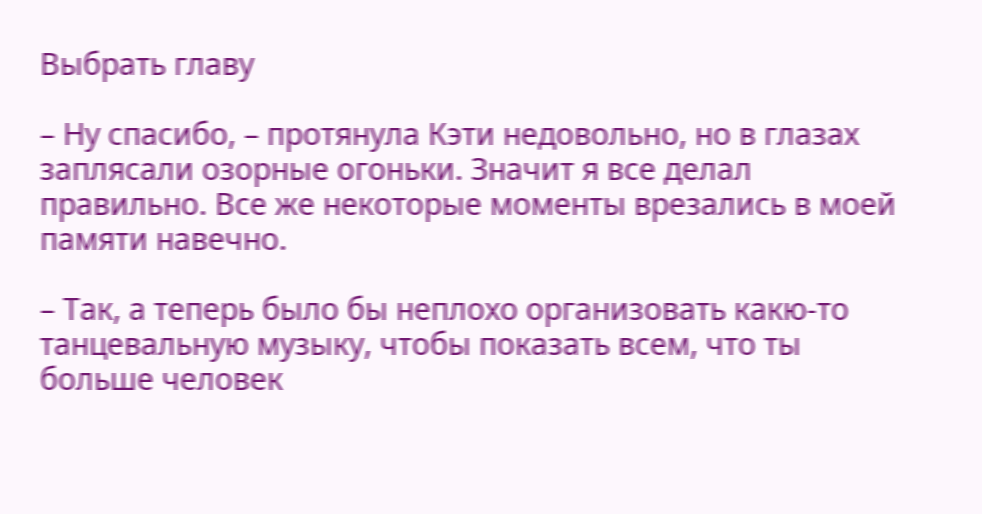Выбрать главу

– Ну спасибо, – протянула Кэти недовольно, но в глазах заплясали озорные огоньки. Значит я все делал правильно. Все же некоторые моменты врезались в моей памяти навечно.

– Так, а теперь было бы неплохо организовать какю-то танцевальную музыку, чтобы показать всем, что ты больше человек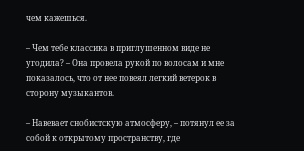чем кажешься.

– Чем тебе классика в приглушенном виде не угодила? – Она провела рукой по волосам и мне показалось, что от нее повеял легкий ветерок в сторону музыкантов.

– Навевает снобистскую атмосферу, – потянул ее за собой к открытому пространству, где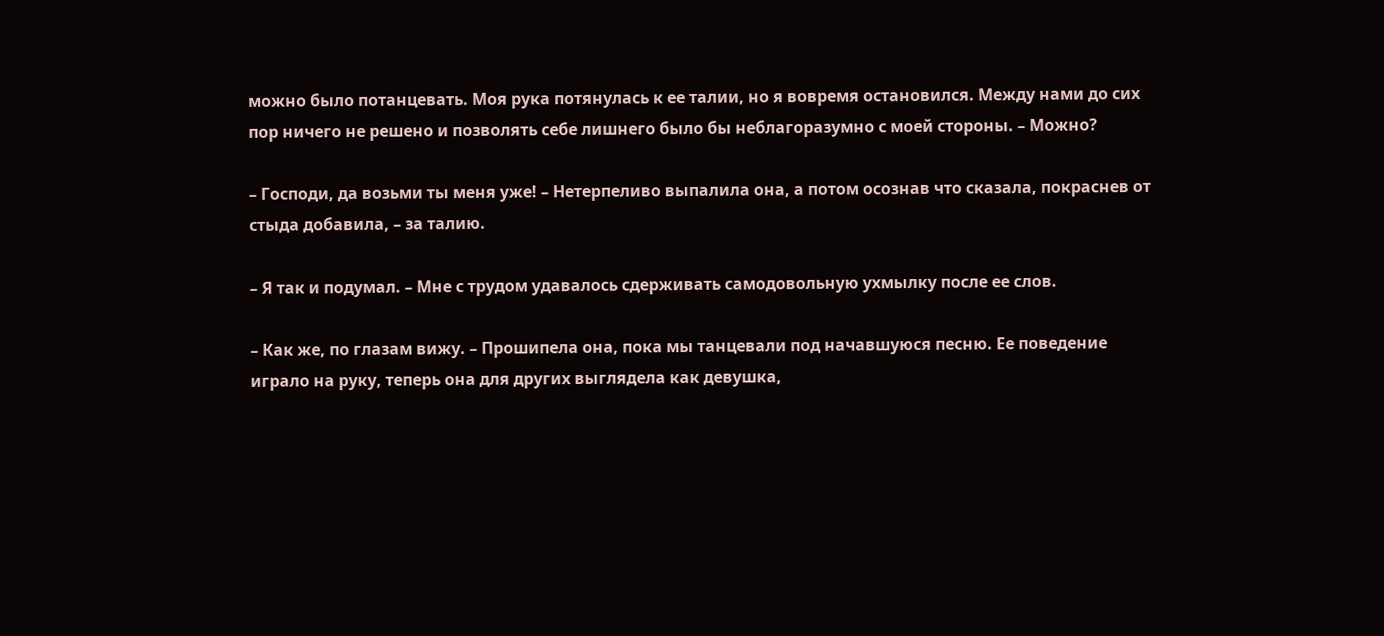можно было потанцевать. Моя рука потянулась к ее талии, но я вовремя остановился. Между нами до сих пор ничего не решено и позволять себе лишнего было бы неблагоразумно с моей стороны. – Можно?

– Господи, да возьми ты меня уже! – Нетерпеливо выпалила она, а потом осознав что сказала, покраснев от стыда добавила, – за талию.

– Я так и подумал. – Мне с трудом удавалось сдерживать самодовольную ухмылку после ее слов.

– Как же, по глазам вижу. – Прошипела она, пока мы танцевали под начавшуюся песню. Ее поведение играло на руку, теперь она для других выглядела как девушка,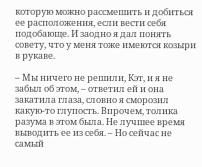которую можно рассмешить и добиться ее расположения, если вести себя подобающе. И заодно я дал понять совету, что у меня тоже имеются козыри в рукаве.

– Мы ничего не решили, Кэт, и я не забыл об этом, – ответил ей и она закатила глаза, словно я сморозил какую-то глупость. Впрочем, толика разума в этом была. Не лучшее время выводить ее из себя. – Но сейчас не самый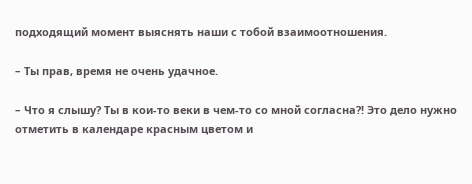подходящий момент выяснять наши с тобой взаимоотношения.

– Ты прав, время не очень удачное.

– Что я слышу? Ты в кои-то веки в чем-то со мной согласна?! Это дело нужно отметить в календаре красным цветом и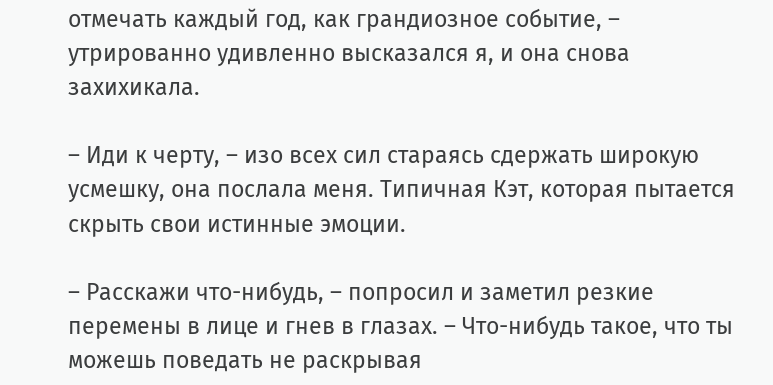отмечать каждый год, как грандиозное событие, – утрированно удивленно высказался я, и она снова захихикала.

– Иди к черту, – изо всех сил стараясь сдержать широкую усмешку, она послала меня. Типичная Кэт, которая пытается скрыть свои истинные эмоции.

– Расскажи что-нибудь, – попросил и заметил резкие перемены в лице и гнев в глазах. – Что-нибудь такое, что ты можешь поведать не раскрывая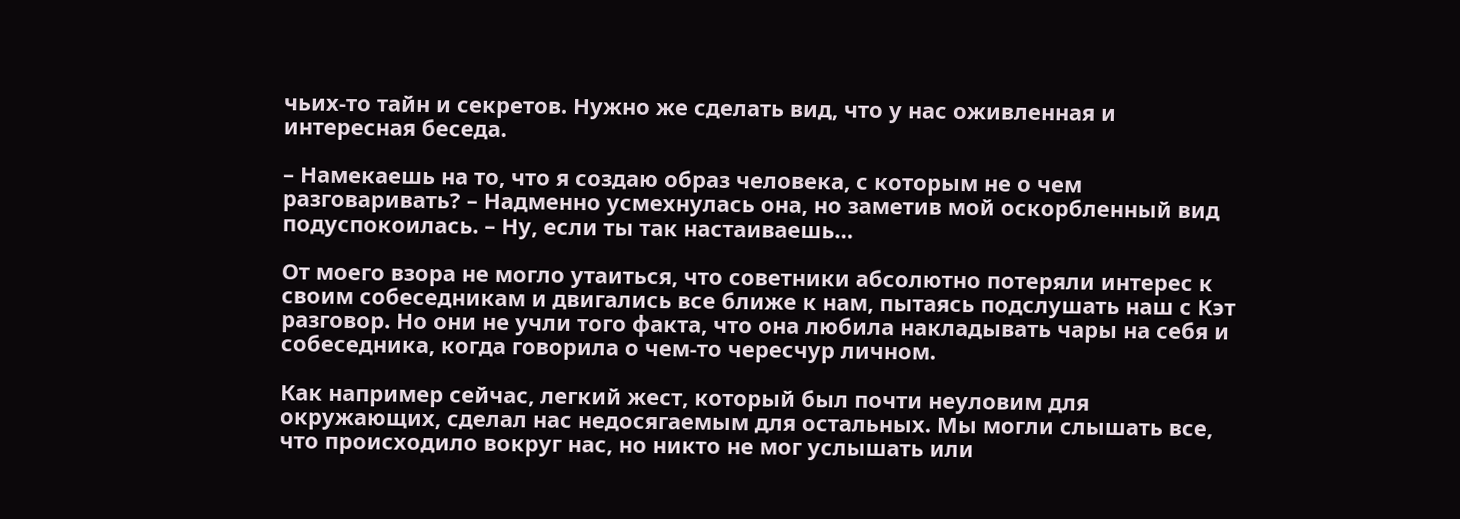чьих-то тайн и секретов. Нужно же сделать вид, что у нас оживленная и интересная беседа.

– Намекаешь на то, что я создаю образ человека, с которым не о чем разговаривать? – Надменно усмехнулась она, но заметив мой оскорбленный вид подуспокоилась. – Ну, если ты так настаиваешь…

От моего взора не могло утаиться, что советники абсолютно потеряли интерес к своим собеседникам и двигались все ближе к нам, пытаясь подслушать наш с Кэт разговор. Но они не учли того факта, что она любила накладывать чары на себя и собеседника, когда говорила о чем-то чересчур личном.

Как например сейчас, легкий жест, который был почти неуловим для окружающих, сделал нас недосягаемым для остальных. Мы могли слышать все, что происходило вокруг нас, но никто не мог услышать или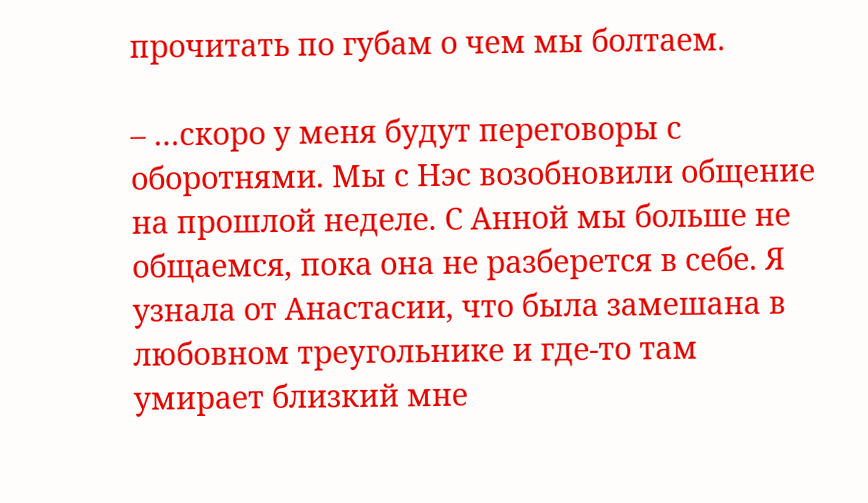прочитать по губам о чем мы болтаем.

– …скоро у меня будут переговоры с оборотнями. Мы с Нэс возобновили общение на прошлой неделе. С Анной мы больше не общаемся, пока она не разберется в себе. Я узнала от Анастасии, что была замешана в любовном треугольнике и где-то там умирает близкий мне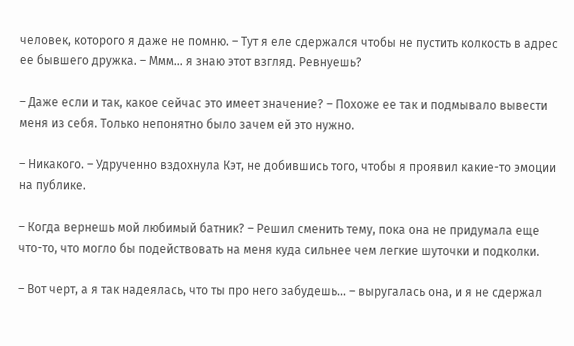человек, которого я даже не помню. – Тут я еле сдержался чтобы не пустить колкость в адрес ее бывшего дружка. – Ммм… я знаю этот взгляд. Ревнуешь?

– Даже если и так, какое сейчас это имеет значение? – Похоже ее так и подмывало вывести меня из себя. Только непонятно было зачем ей это нужно.

– Никакого. – Удрученно вздохнула Кэт, не добившись того, чтобы я проявил какие-то эмоции на публике.

– Когда вернешь мой любимый батник? – Решил сменить тему, пока она не придумала еще что-то, что могло бы подействовать на меня куда сильнее чем легкие шуточки и подколки.

– Вот черт, а я так надеялась, что ты про него забудешь… – выругалась она, и я не сдержал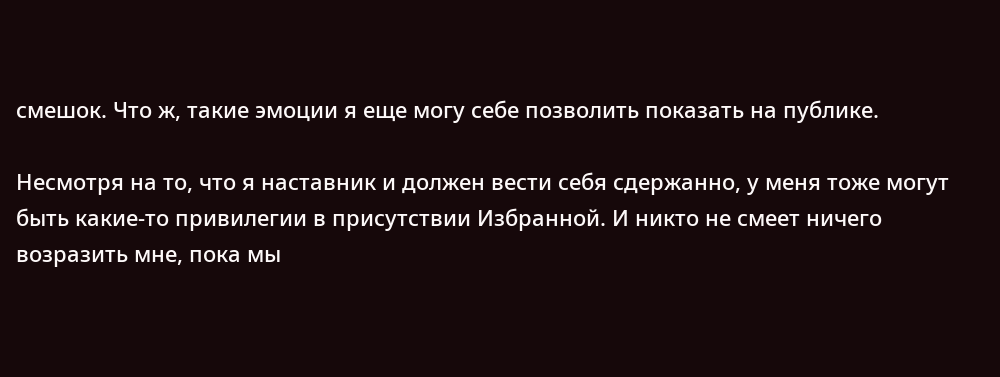смешок. Что ж, такие эмоции я еще могу себе позволить показать на публике.

Несмотря на то, что я наставник и должен вести себя сдержанно, у меня тоже могут быть какие-то привилегии в присутствии Избранной. И никто не смеет ничего возразить мне, пока мы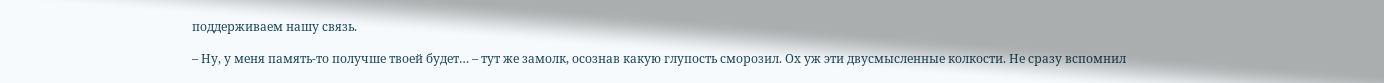поддерживаем нашу связь.

– Ну, у меня память-то получше твоей будет… – тут же замолк, осознав какую глупость сморозил. Ох уж эти двусмысленные колкости. Не сразу вспомнил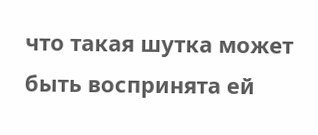что такая шутка может быть воспринята ей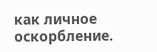как личное оскорбление.